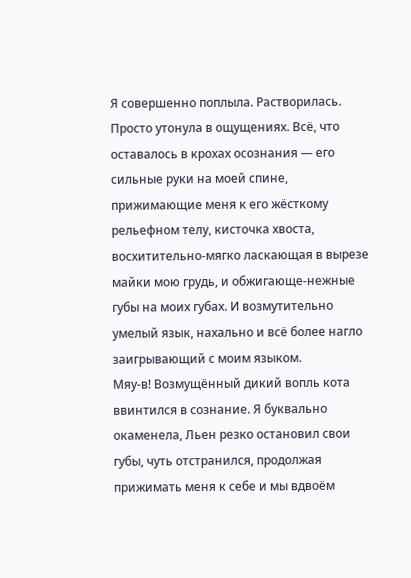Я совершенно поплыла. Растворилась. Просто утонула в ощущениях. Всё, что оставалось в крохах осознания — его сильные руки на моей спине, прижимающие меня к его жёсткому рельефном телу, кисточка хвоста, восхитительно-мягко ласкающая в вырезе майки мою грудь, и обжигающе-нежные губы на моих губах. И возмутительно умелый язык, нахально и всё более нагло заигрывающий с моим языком.
Мяу-в! Возмущённый дикий вопль кота ввинтился в сознание. Я буквально окаменела, Льен резко остановил свои губы, чуть отстранился, продолжая прижимать меня к себе и мы вдвоём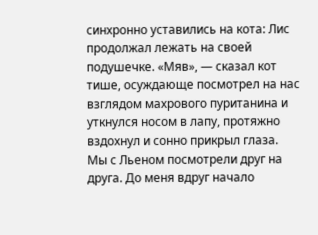синхронно уставились на кота: Лис продолжал лежать на своей подушечке. «Мяв», — сказал кот тише, осуждающе посмотрел на нас взглядом махрового пуританина и уткнулся носом в лапу, протяжно вздохнул и сонно прикрыл глаза.
Мы с Льеном посмотрели друг на друга. До меня вдруг начало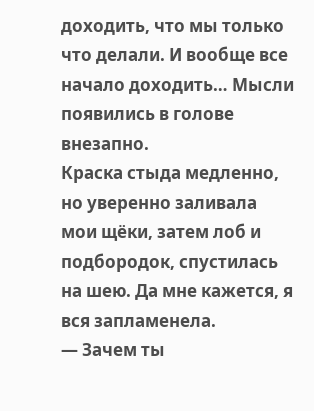доходить, что мы только что делали. И вообще все начало доходить… Мысли появились в голове внезапно.
Краска стыда медленно, но уверенно заливала мои щёки, затем лоб и подбородок, спустилась на шею. Да мне кажется, я вся запламенела.
— Зачем ты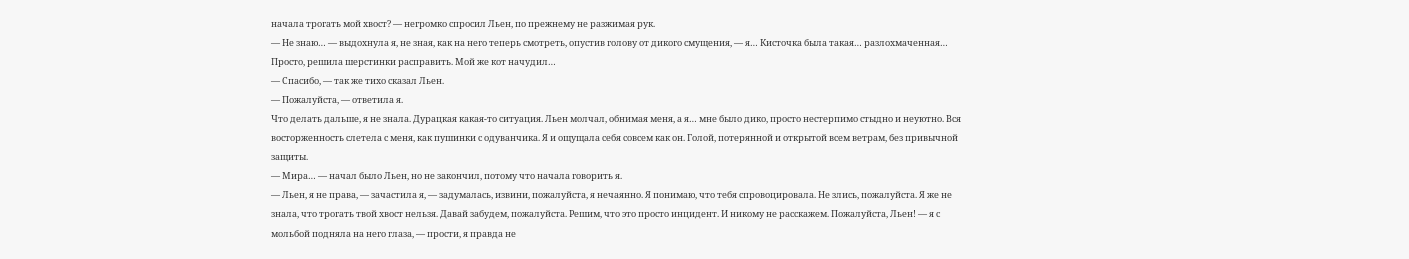начала трогать мой хвост? — негромко спросил Льен, по прежнему не разжимая рук.
— Не знаю… — выдохнула я, не зная, как на него теперь смотреть, опустив голову от дикого смущения, — я… Кисточка была такая… разлохмаченная… Просто, решила шерстинки расправить. Мой же кот начудил…
— Спасибо, — так же тихо сказал Льен.
— Пожалуйста, — ответила я.
Что делать дальше, я не знала. Дурацкая какая-то ситуация. Льен молчал, обнимая меня, а я… мне было дико, просто нестерпимо стыдно и неуютно. Вся восторженность слетела с меня, как пушинки с одуванчика. Я и ощущала себя совсем как он. Голой, потерянной и открытой всем ветрам, без привычной защиты.
— Мира… — начал было Льен, но не закончил, потому что начала говорить я.
— Льен, я не права, — зачастила я, — задумалась, извини, пожалуйста, я нечаянно. Я понимаю, что тебя спровоцировала. Не злись, пожалуйста. Я же не знала, что трогать твой хвост нельзя. Давай забудем, пожалуйста. Решим, что это просто инцидент. И никому не расскажем. Пожалуйста, Льен! — я с мольбой подняла на него глаза, — прости, я правда не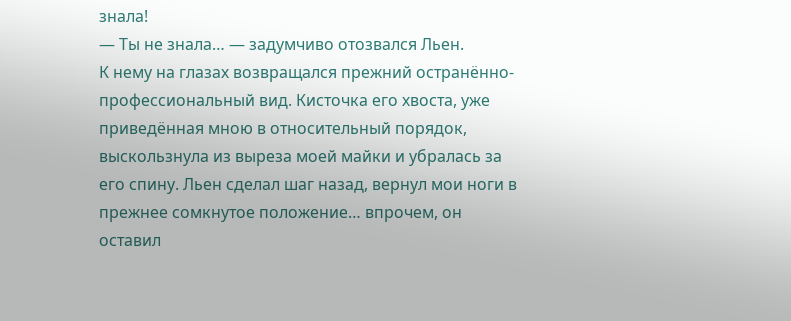знала!
— Ты не знала… — задумчиво отозвался Льен.
К нему на глазах возвращался прежний остранённо-профессиональный вид. Кисточка его хвоста, уже приведённая мною в относительный порядок, выскользнула из выреза моей майки и убралась за его спину. Льен сделал шаг назад, вернул мои ноги в прежнее сомкнутое положение… впрочем, он оставил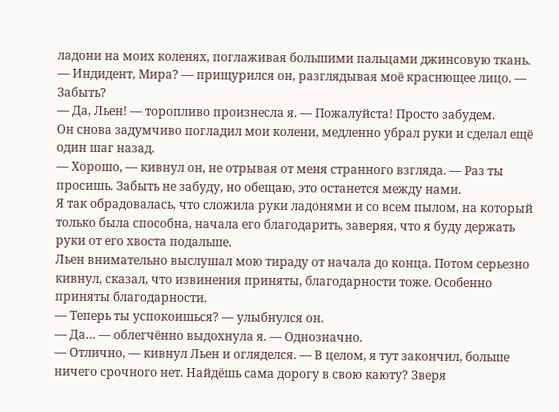ладони на моих коленях, поглаживая большими пальцами джинсовую ткань.
— Индидент, Мира? — прищурился он, разглядывая моё краснющее лицо. — Забыть?
— Да, Льен! — торопливо произнесла я. — Пожалуйста! Просто забудем.
Он снова задумчиво погладил мои колени, медленно убрал руки и сделал ещё один шаг назад.
— Хорошо, — кивнул он, не отрывая от меня странного взгляда. — Раз ты просишь. Забыть не забуду, но обещаю, это останется между нами.
Я так обрадовалась, что сложила руки ладонями и со всем пылом, на который только была способна, начала его благодарить, заверяя, что я буду держать руки от его хвоста подальше.
Льен внимательно выслушал мою тираду от начала до конца. Потом серьезно кивнул, сказал, что извинения приняты, благодарности тоже. Особенно приняты благодарности.
— Теперь ты успокоишься? — улыбнулся он.
— Да… — облегчённо выдохнула я. — Однозначно.
— Отлично, — кивнул Льен и огляделся. — В целом, я тут закончил, больше ничего срочного нет. Найдёшь сама дорогу в свою каюту? Зверя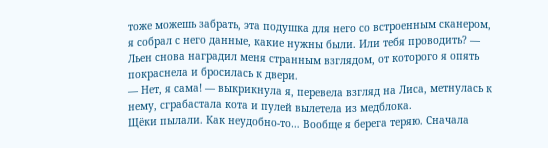тоже можешь забрать, эта подушка для него со встроенным сканером, я собрал с него данные, какие нужны были. Или тебя проводить? — Льен снова наградил меня странным взглядом, от которого я опять покраснела и бросилась к двери.
— Нет, я сама! — выкрикнула я, перевела взгляд на Лиса, метнулась к нему, сграбастала кота и пулей вылетела из медблока.
Щёки пылали. Как неудобно-то… Вообще я берега теряю. Сначала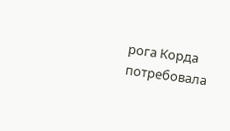рога Корда потребовала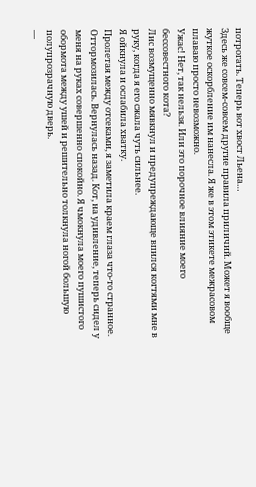потрогать. Теперь вот хвост Льена…
Здесь же совсем-совсем другие правила приличий. Может я вообще жуткое оскорбление им нанесла. Я же в этом этикете межрасовом плаваю просто невозможно.
Ужас! Нет, так нельзя. Или это порочное влияние моего бессовестного кота?
Лис возмущенно мявкнул и предупреждающе впился когтями мне в руку, когда я его сжала чуть сильнее.
Я ойкнула и ослабила хватку.
Пролетая между отсеками, я заметила краем глаза что-то странное. Оттормозилась. Вернулась назад. Кот, на удивление, теперь сидел у меня на руках совершенно спокойно. Я чмокнула моего пушистого обормота между ушей и решительно толкнула ногой большую полупрозрачную дверь.
—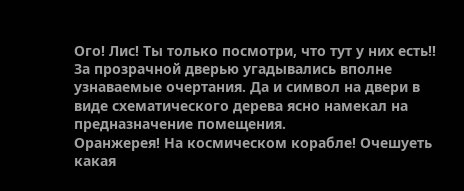Ого! Лис! Ты только посмотри, что тут у них есть!!
За прозрачной дверью угадывались вполне узнаваемые очертания. Да и символ на двери в виде схематического дерева ясно намекал на предназначение помещения.
Оранжерея! На космическом корабле! Очешуеть какая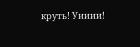круть! Уииии!